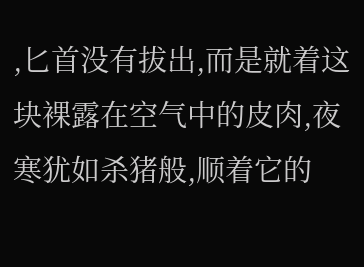,匕首没有拔出,而是就着这块裸露在空气中的皮肉,夜寒犹如杀猪般,顺着它的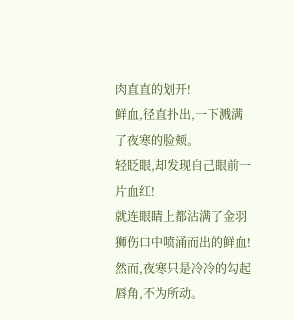肉直直的划开!
鲜血,径直扑出,一下溅满了夜寒的脸颊。
轻眨眼,却发现自己眼前一片血红!
就连眼睛上都沾满了金羽狮伤口中喷涌而出的鲜血!
然而,夜寒只是冷冷的勾起唇角,不为所动。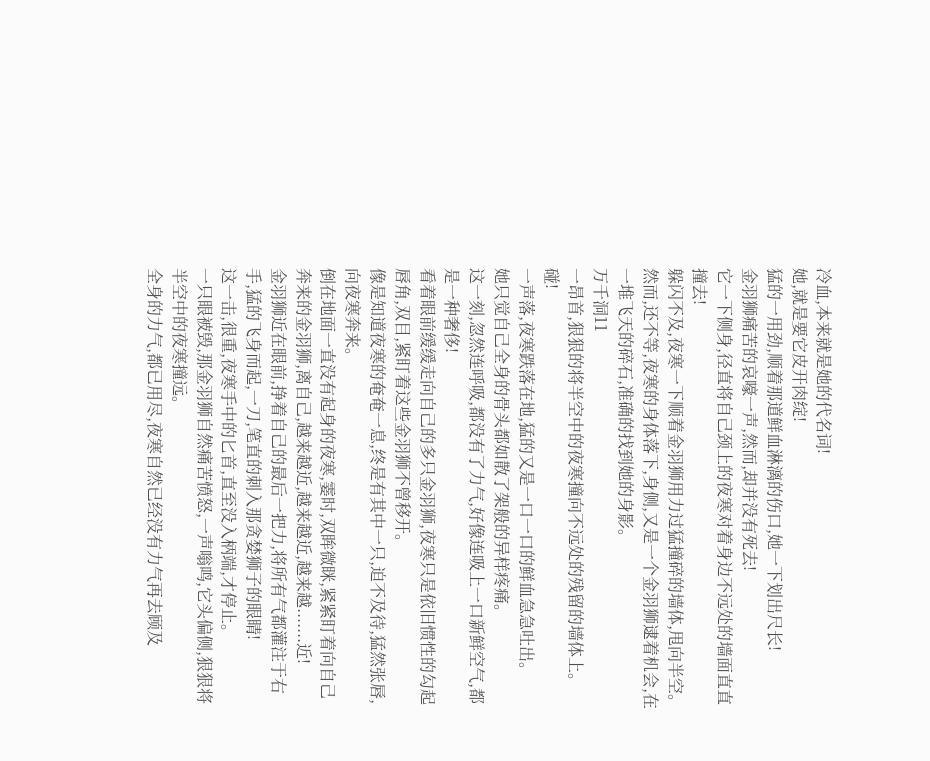冷血,本来就是她的代名词!
她,就是要它皮开肉绽!
猛的一用劲,顺着那道鲜血淋漓的伤口,她一下划出尺长!
金羽狮痛苦的哀嚎一声,然而,却并没有死去!
它一下侧身,径直将自己颈上的夜寒对着身边不远处的墙面直直撞去!
躲闪不及,夜寒一下顺着金羽狮用力过猛撞碎的墙体,甩向半空。
然而,还不等,夜寒的身体落下,身侧,又是一个金羽狮逮着机会,在一堆飞天的碎石,准确的找到她的身影。
万千洞11
一昂首,狠狠的将半空中的夜寒撞向不远处的残留的墙体上。
碰!
一声落,夜寒跌落在地,猛的又是一口一口的鲜血急急吐出。
她只觉自己全身的骨头都如散了架般的异样疼痛。
这一刻,忽然连呼吸,都没有了力气,好像连吸上一口新鲜空气,都是一种奢侈!
看着眼前缓缓走向自己的多只金羽狮,夜寒只是依旧惯性的勾起唇角,双目,紧盯着这些金羽狮不曾移开。
像是知道夜寒的奄奄一息,终是有其中一只,迫不及待,猛然张唇,向夜寒奔来。
倒在地面一直没有起身的夜寒,霎时,双眸微眯,紧紧盯着向自己奔来的金羽狮,离自己,越来越近,越来越近,越来越.......近!
金羽狮近在眼前,挣着自己的最后一把力,将所有气都灌注于右手,猛的飞身而起,一刀,笔直的刺入那贪婪狮子的眼睛!
这一击,很重,夜寒手中的匕首,直至没入柄端,才停止。
一只眼被毁,那金羽狮自然痛苦愤怒,一声嗡鸣,它头偏侧,狠狠将半空中的夜寒撞远。
全身的力气,都已用尽,夜寒自然已经没有力气再去顾及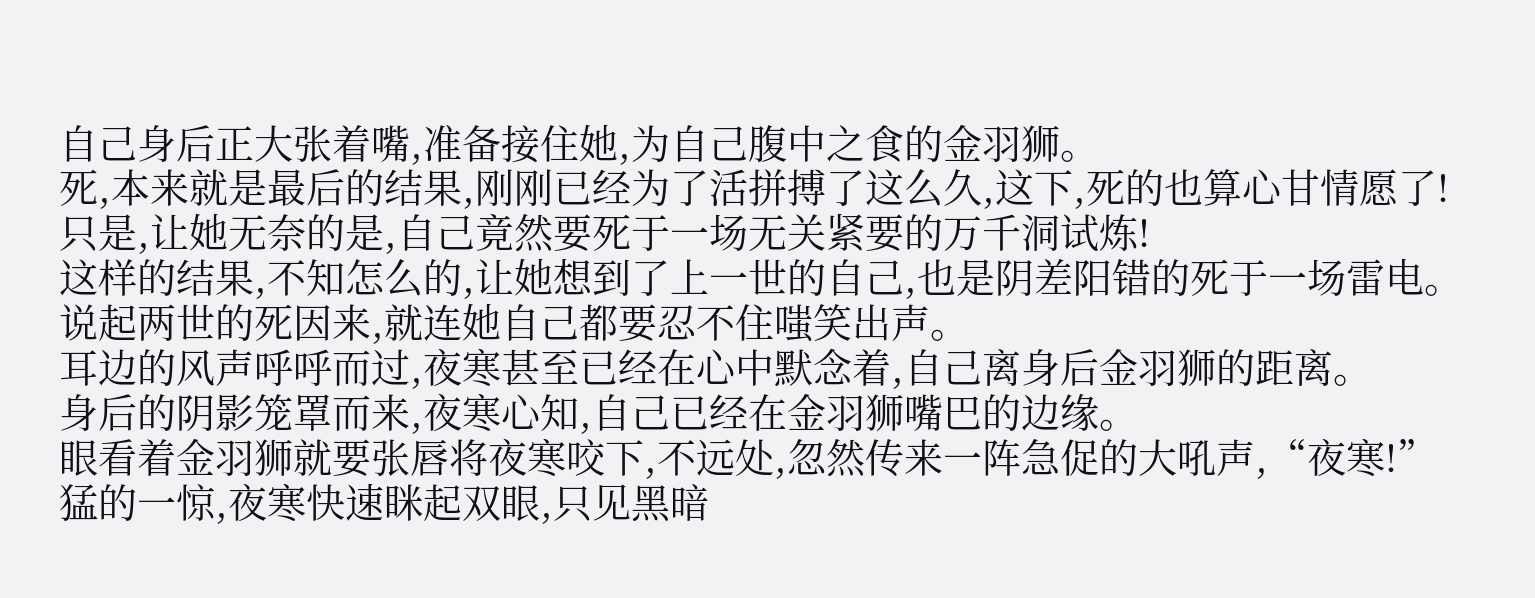自己身后正大张着嘴,准备接住她,为自己腹中之食的金羽狮。
死,本来就是最后的结果,刚刚已经为了活拼搏了这么久,这下,死的也算心甘情愿了!
只是,让她无奈的是,自己竟然要死于一场无关紧要的万千洞试炼!
这样的结果,不知怎么的,让她想到了上一世的自己,也是阴差阳错的死于一场雷电。
说起两世的死因来,就连她自己都要忍不住嗤笑出声。
耳边的风声呼呼而过,夜寒甚至已经在心中默念着,自己离身后金羽狮的距离。
身后的阴影笼罩而来,夜寒心知,自己已经在金羽狮嘴巴的边缘。
眼看着金羽狮就要张唇将夜寒咬下,不远处,忽然传来一阵急促的大吼声,“夜寒!”
猛的一惊,夜寒快速眯起双眼,只见黑暗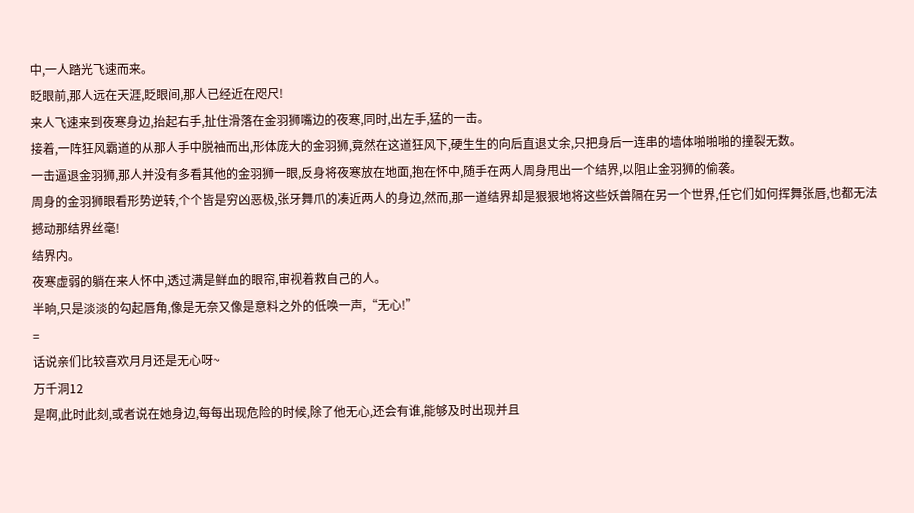中,一人踏光飞速而来。
眨眼前,那人远在天涯,眨眼间,那人已经近在咫尺!
来人飞速来到夜寒身边,抬起右手,扯住滑落在金羽狮嘴边的夜寒,同时,出左手,猛的一击。
接着,一阵狂风霸道的从那人手中脱袖而出,形体庞大的金羽狮,竟然在这道狂风下,硬生生的向后直退丈余,只把身后一连串的墙体啪啪啪的撞裂无数。
一击逼退金羽狮,那人并没有多看其他的金羽狮一眼,反身将夜寒放在地面,抱在怀中,随手在两人周身甩出一个结界,以阻止金羽狮的偷袭。
周身的金羽狮眼看形势逆转,个个皆是穷凶恶极,张牙舞爪的凑近两人的身边,然而,那一道结界却是狠狠地将这些妖兽隔在另一个世界,任它们如何挥舞张唇,也都无法撼动那结界丝毫!
结界内。
夜寒虚弱的躺在来人怀中,透过满是鲜血的眼帘,审视着救自己的人。
半晌,只是淡淡的勾起唇角,像是无奈又像是意料之外的低唤一声,“无心!”
=
话说亲们比较喜欢月月还是无心呀~
万千洞12
是啊,此时此刻,或者说在她身边,每每出现危险的时候,除了他无心,还会有谁,能够及时出现并且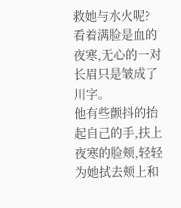救她与水火呢?
看着满脸是血的夜寒,无心的一对长眉只是皱成了川字。
他有些颤抖的抬起自己的手,扶上夜寒的脸颊,轻轻为她拭去颊上和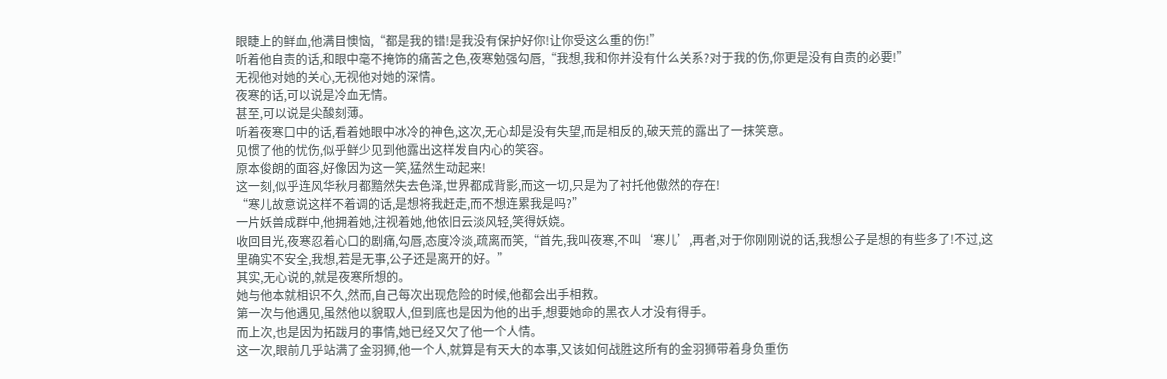眼睫上的鲜血,他满目懊恼,“都是我的错!是我没有保护好你!让你受这么重的伤!”
听着他自责的话,和眼中毫不掩饰的痛苦之色,夜寒勉强勾唇,“我想,我和你并没有什么关系?对于我的伤,你更是没有自责的必要!”
无视他对她的关心,无视他对她的深情。
夜寒的话,可以说是冷血无情。
甚至,可以说是尖酸刻薄。
听着夜寒口中的话,看着她眼中冰冷的神色,这次,无心却是没有失望,而是相反的,破天荒的露出了一抹笑意。
见惯了他的忧伤,似乎鲜少见到他露出这样发自内心的笑容。
原本俊朗的面容,好像因为这一笑,猛然生动起来!
这一刻,似乎连风华秋月都黯然失去色泽,世界都成背影,而这一切,只是为了衬托他傲然的存在!
“寒儿故意说这样不着调的话,是想将我赶走,而不想连累我是吗?”
一片妖兽成群中,他拥着她,注视着她,他依旧云淡风轻,笑得妖娆。
收回目光,夜寒忍着心口的剧痛,勾唇,态度冷淡,疏离而笑,“首先,我叫夜寒,不叫‘寒儿’,再者,对于你刚刚说的话,我想公子是想的有些多了!不过,这里确实不安全,我想,若是无事,公子还是离开的好。”
其实,无心说的,就是夜寒所想的。
她与他本就相识不久,然而,自己每次出现危险的时候,他都会出手相救。
第一次与他遇见,虽然他以貌取人,但到底也是因为他的出手,想要她命的黑衣人才没有得手。
而上次,也是因为拓跋月的事情,她已经又欠了他一个人情。
这一次,眼前几乎站满了金羽狮,他一个人,就算是有天大的本事,又该如何战胜这所有的金羽狮带着身负重伤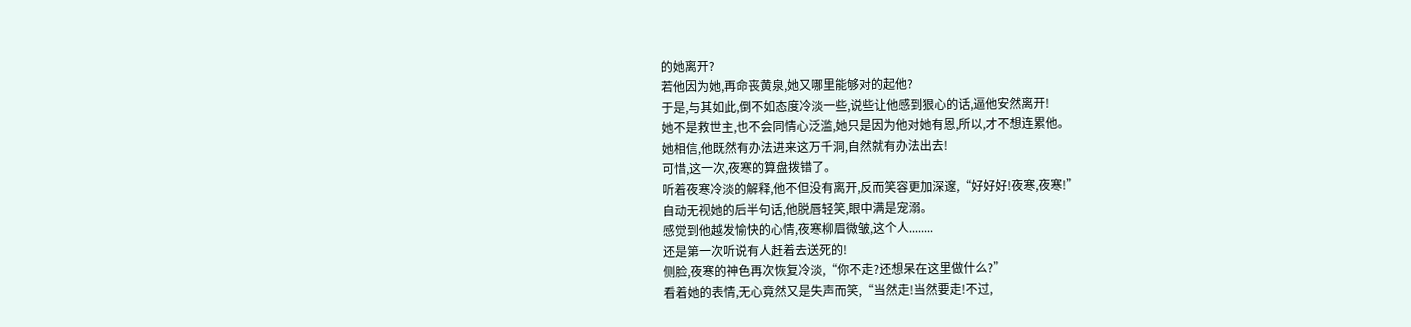的她离开?
若他因为她,再命丧黄泉,她又哪里能够对的起他?
于是,与其如此,倒不如态度冷淡一些,说些让他感到狠心的话,逼他安然离开!
她不是救世主,也不会同情心泛滥,她只是因为他对她有恩,所以,才不想连累他。
她相信,他既然有办法进来这万千洞,自然就有办法出去!
可惜,这一次,夜寒的算盘拨错了。
听着夜寒冷淡的解释,他不但没有离开,反而笑容更加深邃,“好好好!夜寒,夜寒!”
自动无视她的后半句话,他脱唇轻笑,眼中满是宠溺。
感觉到他越发愉快的心情,夜寒柳眉微皱,这个人........
还是第一次听说有人赶着去送死的!
侧脸,夜寒的神色再次恢复冷淡,“你不走?还想呆在这里做什么?”
看着她的表情,无心竟然又是失声而笑,“当然走!当然要走!不过,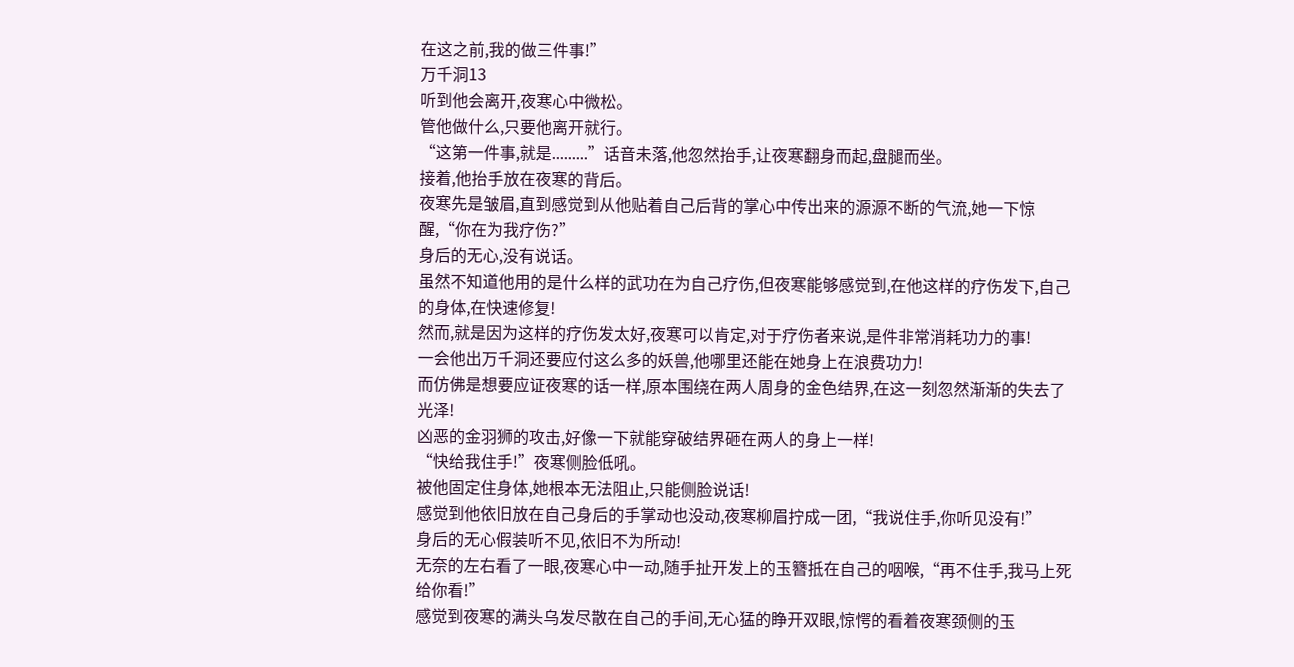在这之前,我的做三件事!”
万千洞13
听到他会离开,夜寒心中微松。
管他做什么,只要他离开就行。
“这第一件事,就是.........”话音未落,他忽然抬手,让夜寒翻身而起,盘腿而坐。
接着,他抬手放在夜寒的背后。
夜寒先是皱眉,直到感觉到从他贴着自己后背的掌心中传出来的源源不断的气流,她一下惊醒,“你在为我疗伤?”
身后的无心,没有说话。
虽然不知道他用的是什么样的武功在为自己疗伤,但夜寒能够感觉到,在他这样的疗伤发下,自己的身体,在快速修复!
然而,就是因为这样的疗伤发太好,夜寒可以肯定,对于疗伤者来说,是件非常消耗功力的事!
一会他出万千洞还要应付这么多的妖兽,他哪里还能在她身上在浪费功力!
而仿佛是想要应证夜寒的话一样,原本围绕在两人周身的金色结界,在这一刻忽然渐渐的失去了光泽!
凶恶的金羽狮的攻击,好像一下就能穿破结界砸在两人的身上一样!
“快给我住手!”夜寒侧脸低吼。
被他固定住身体,她根本无法阻止,只能侧脸说话!
感觉到他依旧放在自己身后的手掌动也没动,夜寒柳眉拧成一团,“我说住手,你听见没有!”
身后的无心假装听不见,依旧不为所动!
无奈的左右看了一眼,夜寒心中一动,随手扯开发上的玉簪抵在自己的咽喉,“再不住手,我马上死给你看!”
感觉到夜寒的满头乌发尽散在自己的手间,无心猛的睁开双眼,惊愕的看着夜寒颈侧的玉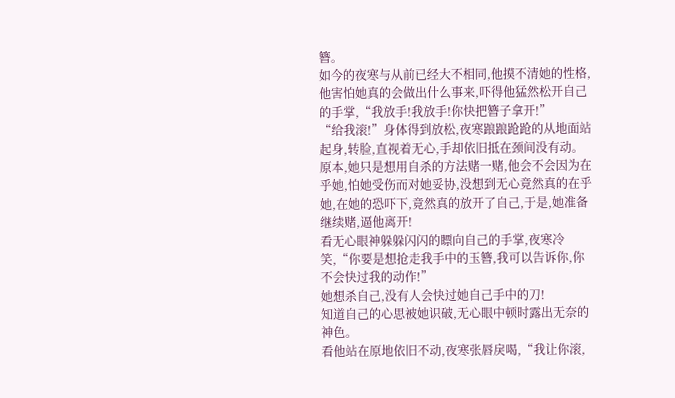簪。
如今的夜寒与从前已经大不相同,他摸不清她的性格,他害怕她真的会做出什么事来,吓得他猛然松开自己的手掌,“我放手!我放手!你快把簪子拿开!”
“给我滚!”身体得到放松,夜寒踉踉跄跄的从地面站起身,转脸,直视着无心,手却依旧抵在颈间没有动。
原本,她只是想用自杀的方法赌一赌,他会不会因为在乎她,怕她受伤而对她妥协,没想到无心竟然真的在乎她,在她的恐吓下,竟然真的放开了自己,于是,她准备继续赌,逼他离开!
看无心眼神躲躲闪闪的瞟向自己的手掌,夜寒冷笑,“你要是想抢走我手中的玉簪,我可以告诉你,你不会快过我的动作!”
她想杀自己,没有人会快过她自己手中的刀!
知道自己的心思被她识破,无心眼中顿时露出无奈的神色。
看他站在原地依旧不动,夜寒张唇戾喝,“我让你滚,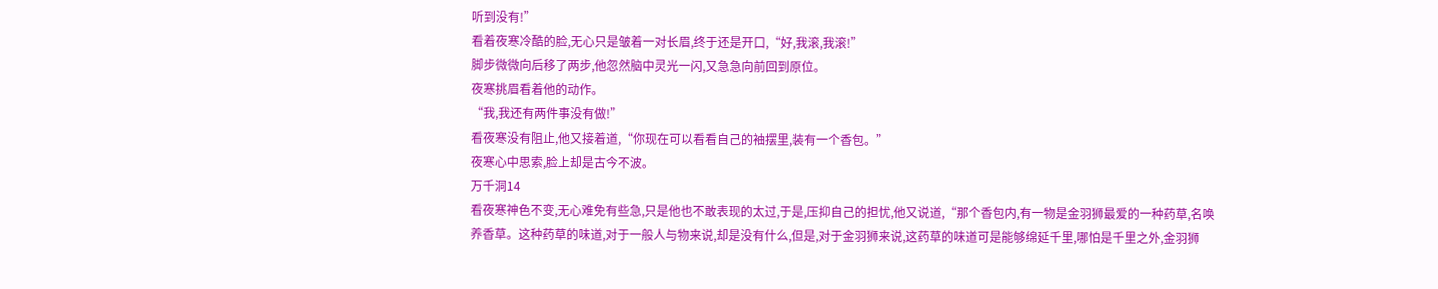听到没有!”
看着夜寒冷酷的脸,无心只是皱着一对长眉,终于还是开口,“好,我滚,我滚!”
脚步微微向后移了两步,他忽然脑中灵光一闪,又急急向前回到原位。
夜寒挑眉看着他的动作。
“我,我还有两件事没有做!”
看夜寒没有阻止,他又接着道,“你现在可以看看自己的袖摆里,装有一个香包。”
夜寒心中思索,脸上却是古今不波。
万千洞14
看夜寒神色不变,无心难免有些急,只是他也不敢表现的太过,于是,压抑自己的担忧,他又说道,“那个香包内,有一物是金羽狮最爱的一种药草,名唤养香草。这种药草的味道,对于一般人与物来说,却是没有什么,但是,对于金羽狮来说,这药草的味道可是能够绵延千里,哪怕是千里之外,金羽狮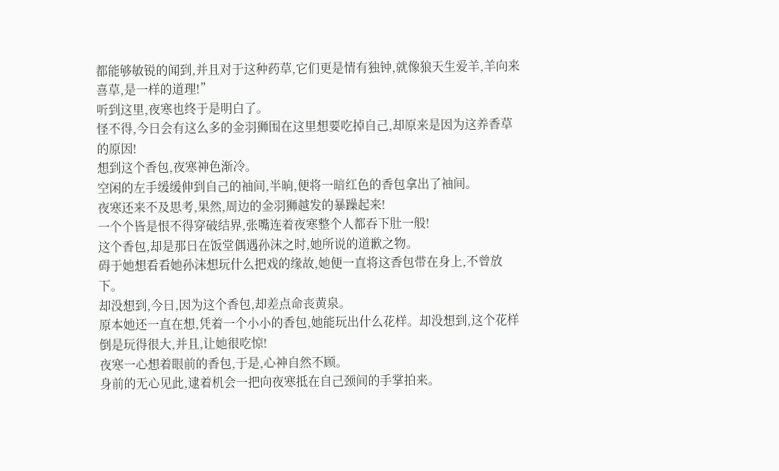都能够敏锐的闻到,并且对于这种药草,它们更是情有独钟,就像狼天生爱羊,羊向来喜草,是一样的道理!”
听到这里,夜寒也终于是明白了。
怪不得,今日会有这么多的金羽狮围在这里想要吃掉自己,却原来是因为这养香草的原因!
想到这个香包,夜寒神色渐冷。
空闲的左手缓缓伸到自己的袖间,半晌,便将一暗红色的香包拿出了袖间。
夜寒还来不及思考,果然,周边的金羽狮越发的暴躁起来!
一个个皆是恨不得穿破结界,张嘴连着夜寒整个人都吞下肚一般!
这个香包,却是那日在饭堂偶遇孙沫之时,她所说的道歉之物。
碍于她想看看她孙沫想玩什么把戏的缘故,她便一直将这香包带在身上,不曾放下。
却没想到,今日,因为这个香包,却差点命丧黄泉。
原本她还一直在想,凭着一个小小的香包,她能玩出什么花样。却没想到,这个花样倒是玩得很大,并且,让她很吃惊!
夜寒一心想着眼前的香包,于是,心神自然不顾。
身前的无心见此,逮着机会一把向夜寒抵在自己颈间的手掌拍来。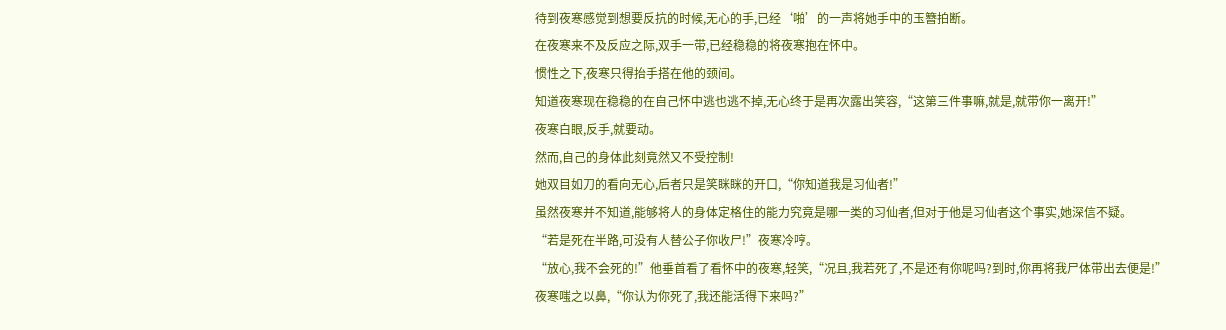待到夜寒感觉到想要反抗的时候,无心的手,已经‘啪’的一声将她手中的玉簪拍断。
在夜寒来不及反应之际,双手一带,已经稳稳的将夜寒抱在怀中。
惯性之下,夜寒只得抬手搭在他的颈间。
知道夜寒现在稳稳的在自己怀中逃也逃不掉,无心终于是再次露出笑容,“这第三件事嘛,就是,就带你一离开!”
夜寒白眼,反手,就要动。
然而,自己的身体此刻竟然又不受控制!
她双目如刀的看向无心,后者只是笑眯眯的开口,“你知道我是习仙者!”
虽然夜寒并不知道,能够将人的身体定格住的能力究竟是哪一类的习仙者,但对于他是习仙者这个事实,她深信不疑。
“若是死在半路,可没有人替公子你收尸!”夜寒冷哼。
“放心,我不会死的!”他垂首看了看怀中的夜寒,轻笑,“况且,我若死了,不是还有你呢吗?到时,你再将我尸体带出去便是!”
夜寒嗤之以鼻,“你认为你死了,我还能活得下来吗?”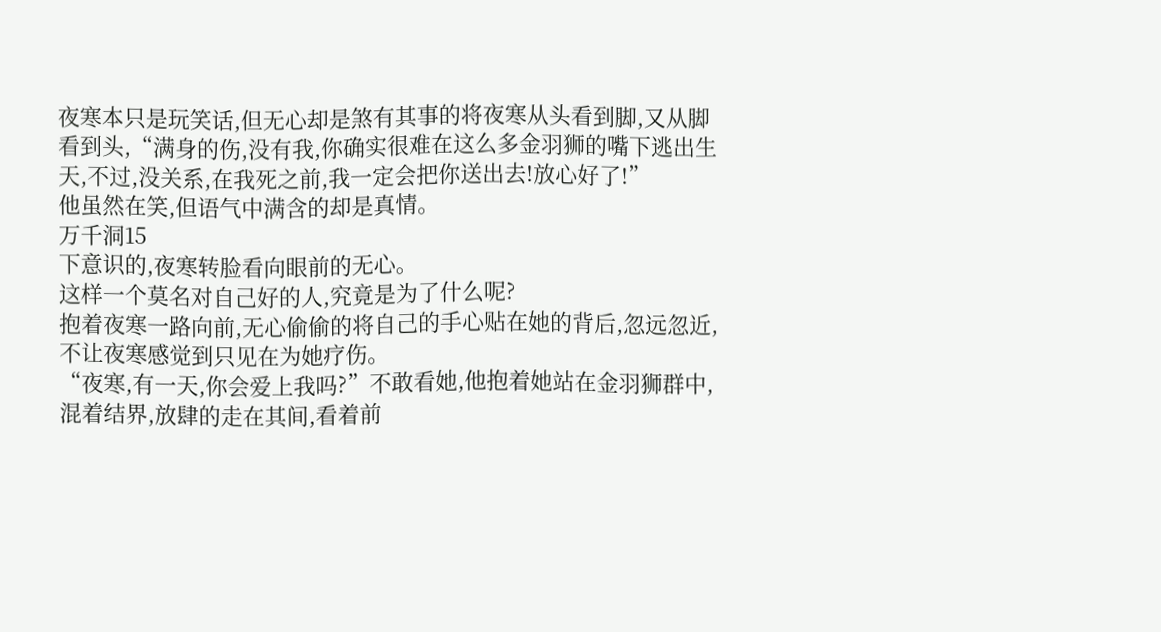夜寒本只是玩笑话,但无心却是煞有其事的将夜寒从头看到脚,又从脚看到头,“满身的伤,没有我,你确实很难在这么多金羽狮的嘴下逃出生天,不过,没关系,在我死之前,我一定会把你送出去!放心好了!”
他虽然在笑,但语气中满含的却是真情。
万千洞15
下意识的,夜寒转脸看向眼前的无心。
这样一个莫名对自己好的人,究竟是为了什么呢?
抱着夜寒一路向前,无心偷偷的将自己的手心贴在她的背后,忽远忽近,不让夜寒感觉到只见在为她疗伤。
“夜寒,有一天,你会爱上我吗?”不敢看她,他抱着她站在金羽狮群中,混着结界,放肆的走在其间,看着前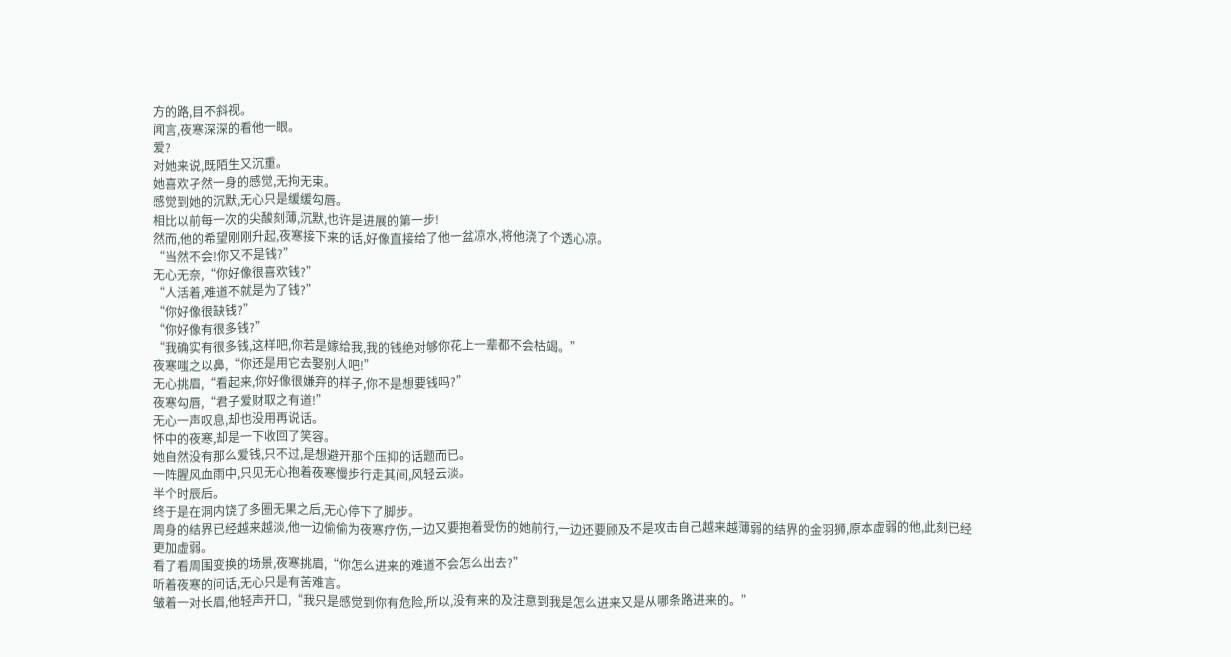方的路,目不斜视。
闻言,夜寒深深的看他一眼。
爱?
对她来说,既陌生又沉重。
她喜欢孑然一身的感觉,无拘无束。
感觉到她的沉默,无心只是缓缓勾唇。
相比以前每一次的尖酸刻薄,沉默,也许是进展的第一步!
然而,他的希望刚刚升起,夜寒接下来的话,好像直接给了他一盆凉水,将他浇了个透心凉。
“当然不会!你又不是钱?”
无心无奈,“你好像很喜欢钱?”
“人活着,难道不就是为了钱?”
“你好像很缺钱?”
“你好像有很多钱?”
“我确实有很多钱,这样吧,你若是嫁给我,我的钱绝对够你花上一辈都不会枯竭。”
夜寒嗤之以鼻,“你还是用它去娶别人吧!”
无心挑眉,“看起来,你好像很嫌弃的样子,你不是想要钱吗?”
夜寒勾唇,“君子爱财取之有道!”
无心一声叹息,却也没用再说话。
怀中的夜寒,却是一下收回了笑容。
她自然没有那么爱钱,只不过,是想避开那个压抑的话题而已。
一阵腥风血雨中,只见无心抱着夜寒慢步行走其间,风轻云淡。
半个时辰后。
终于是在洞内饶了多圈无果之后,无心停下了脚步。
周身的结界已经越来越淡,他一边偷偷为夜寒疗伤,一边又要抱着受伤的她前行,一边还要顾及不是攻击自己越来越薄弱的结界的金羽狮,原本虚弱的他,此刻已经更加虚弱。
看了看周围变换的场景,夜寒挑眉,“你怎么进来的难道不会怎么出去?”
听着夜寒的问话,无心只是有苦难言。
皱着一对长眉,他轻声开口,“我只是感觉到你有危险,所以,没有来的及注意到我是怎么进来又是从哪条路进来的。”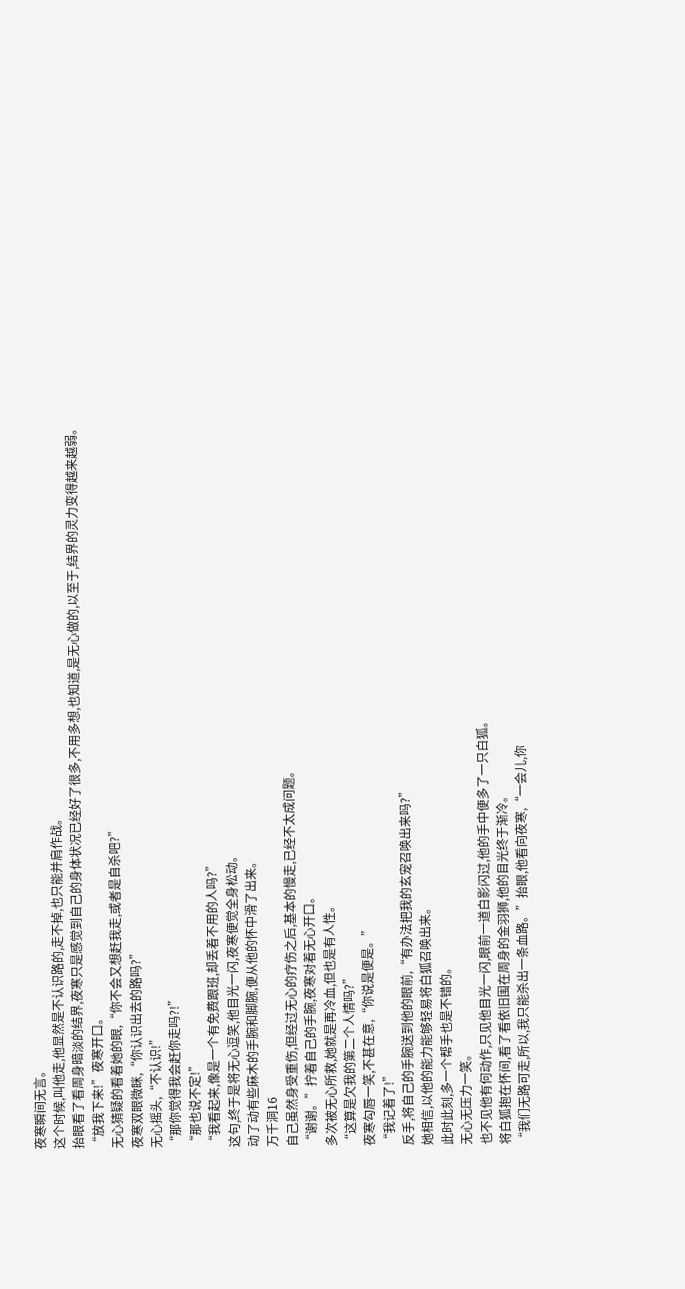夜寒瞬间无言。
这个时候,叫他走,他显然是不认识路的,走不掉,也只能并肩作战。
抬眼看了看周身暗淡的结界,夜寒只是感觉到自己的身体状况已经好了很多,不用多想,也知道,是无心做的,以至于,结界的灵力变得越来越弱。
“放我下来!”夜寒开口。
无心猜疑的看着她的眼,“你不会又想赶我走,或者是自杀吧?”
夜寒双眼微眯,“你认识出去的路吗?”
无心摇头,“不认识!”
“那你觉得我会赶你走吗?!”
“那也说不定!”
“我看起来,像是一个有免费跟班,却丢着不用的人吗?”
这句,终于是将无心逗笑,他目光一闪,夜寒便觉全身松动。
动了动有些麻木的手腕和脚腕,便从他的怀中滑了出来。
万千洞16
自己虽然身受重伤,但经过无心的疗伤之后,基本的慢走,已经不太成问题。
“谢谢。”拧着自己的手腕,夜寒对着无心开口。
多次被无心所救,她就是再冷血,但也是有人性。
“这算是欠我的第二个人情吗?”
夜寒勾唇一笑,不甚在意,“你说是便是。”
“我记着了!”
反手,将自己的手腕送到他的眼前,“有办法把我的玄宠召唤出来吗?”
她相信,以他的能力能够轻易将白狐召唤出来。
此时此刻,多一个帮手也是不错的。
无心无压力一笑。
也不见他有何动作,只见他目光一闪,眼前一道白影闪过,他的手中便多了一只白狐。
将白狐抱在怀间,看了看依旧围在周身的金羽狮,他的目光终于渐冷。
“我们无路可走,所以,我只能杀出一条血路。”抬眼,他看向夜寒,“一会儿,你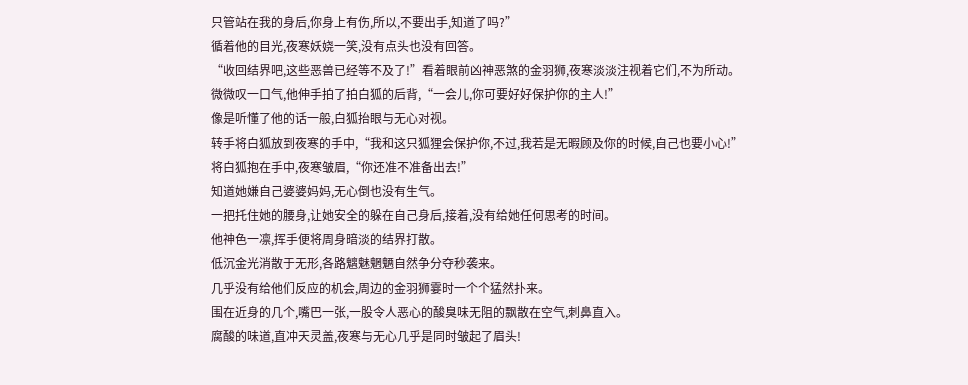只管站在我的身后,你身上有伤,所以,不要出手,知道了吗?”
循着他的目光,夜寒妖娆一笑,没有点头也没有回答。
“收回结界吧,这些恶兽已经等不及了!”看着眼前凶神恶煞的金羽狮,夜寒淡淡注视着它们,不为所动。
微微叹一口气,他伸手拍了拍白狐的后背,“一会儿,你可要好好保护你的主人!”
像是听懂了他的话一般,白狐抬眼与无心对视。
转手将白狐放到夜寒的手中,“我和这只狐狸会保护你,不过,我若是无暇顾及你的时候,自己也要小心!”
将白狐抱在手中,夜寒皱眉,“你还准不准备出去!”
知道她嫌自己婆婆妈妈,无心倒也没有生气。
一把托住她的腰身,让她安全的躲在自己身后,接着,没有给她任何思考的时间。
他神色一凛,挥手便将周身暗淡的结界打散。
低沉金光消散于无形,各路魑魅魍魉自然争分夺秒袭来。
几乎没有给他们反应的机会,周边的金羽狮霎时一个个猛然扑来。
围在近身的几个,嘴巴一张,一股令人恶心的酸臭味无阻的飘散在空气,刺鼻直入。
腐酸的味道,直冲天灵盖,夜寒与无心几乎是同时皱起了眉头!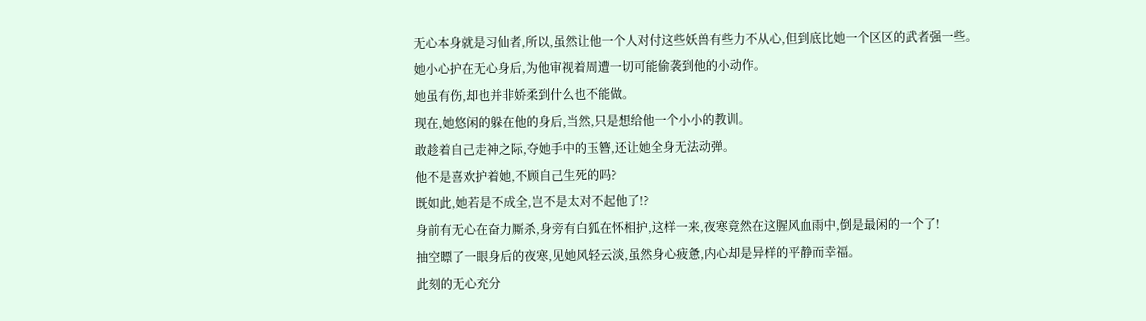无心本身就是习仙者,所以,虽然让他一个人对付这些妖兽有些力不从心,但到底比她一个区区的武者强一些。
她小心护在无心身后,为他审视着周遭一切可能偷袭到他的小动作。
她虽有伤,却也并非娇柔到什么也不能做。
现在,她悠闲的躲在他的身后,当然,只是想给他一个小小的教训。
敢趁着自己走神之际,夺她手中的玉簪,还让她全身无法动弹。
他不是喜欢护着她,不顾自己生死的吗?
既如此,她若是不成全,岂不是太对不起他了!?
身前有无心在奋力厮杀,身旁有白狐在怀相护,这样一来,夜寒竟然在这腥风血雨中,倒是最闲的一个了!
抽空瞟了一眼身后的夜寒,见她风轻云淡,虽然身心疲惫,内心却是异样的平静而幸福。
此刻的无心充分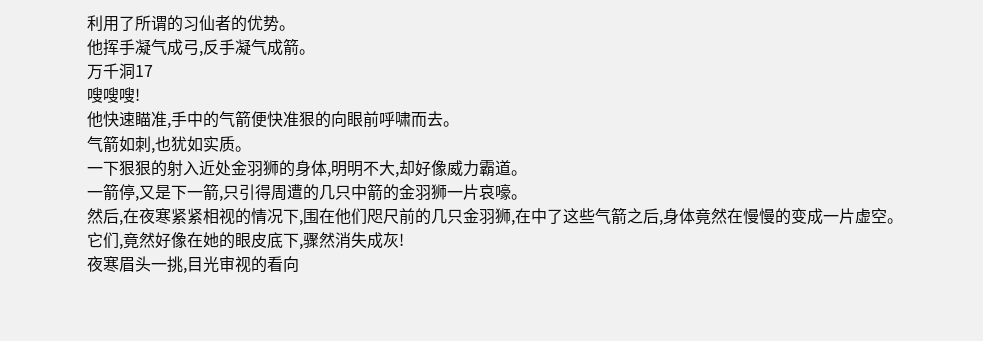利用了所谓的习仙者的优势。
他挥手凝气成弓,反手凝气成箭。
万千洞17
嗖嗖嗖!
他快速瞄准,手中的气箭便快准狠的向眼前呼啸而去。
气箭如刺,也犹如实质。
一下狠狠的射入近处金羽狮的身体,明明不大,却好像威力霸道。
一箭停,又是下一箭,只引得周遭的几只中箭的金羽狮一片哀嚎。
然后,在夜寒紧紧相视的情况下,围在他们咫尺前的几只金羽狮,在中了这些气箭之后,身体竟然在慢慢的变成一片虚空。
它们,竟然好像在她的眼皮底下,骤然消失成灰!
夜寒眉头一挑,目光审视的看向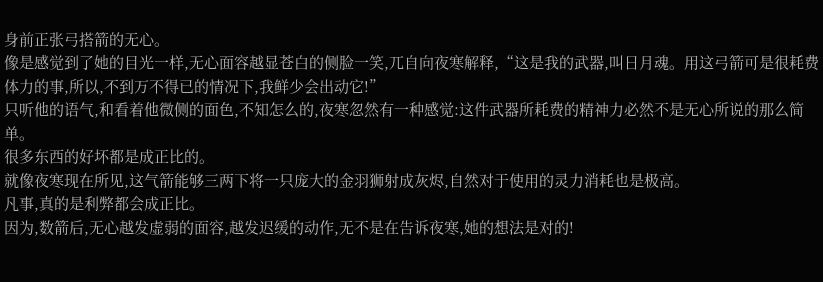身前正张弓搭箭的无心。
像是感觉到了她的目光一样,无心面容越显苍白的侧脸一笑,兀自向夜寒解释,“这是我的武器,叫日月魂。用这弓箭可是很耗费体力的事,所以,不到万不得已的情况下,我鲜少会出动它!”
只听他的语气,和看着他微侧的面色,不知怎么的,夜寒忽然有一种感觉:这件武器所耗费的精神力必然不是无心所说的那么简单。
很多东西的好坏都是成正比的。
就像夜寒现在所见,这气箭能够三两下将一只庞大的金羽狮射成灰烬,自然对于使用的灵力消耗也是极高。
凡事,真的是利弊都会成正比。
因为,数箭后,无心越发虚弱的面容,越发迟缓的动作,无不是在告诉夜寒,她的想法是对的!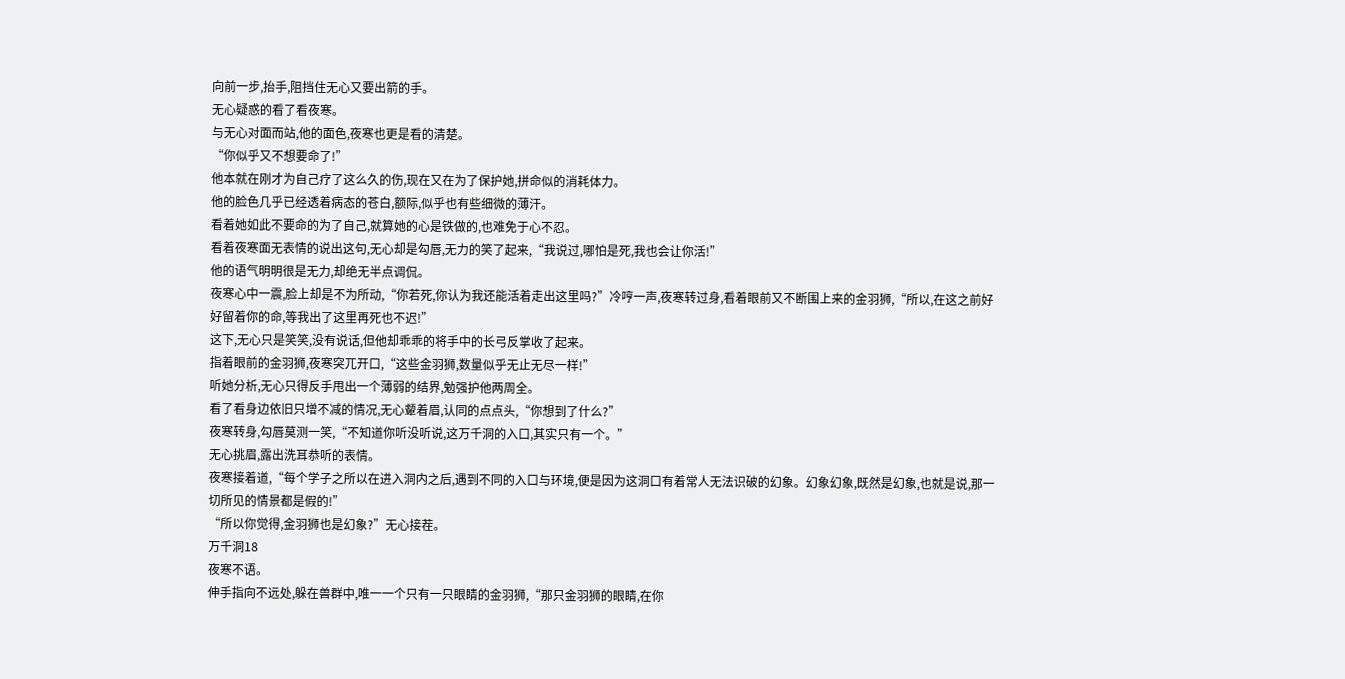向前一步,抬手,阻挡住无心又要出箭的手。
无心疑惑的看了看夜寒。
与无心对面而站,他的面色,夜寒也更是看的清楚。
“你似乎又不想要命了!”
他本就在刚才为自己疗了这么久的伤,现在又在为了保护她,拼命似的消耗体力。
他的脸色几乎已经透着病态的苍白,额际,似乎也有些细微的薄汗。
看着她如此不要命的为了自己,就算她的心是铁做的,也难免于心不忍。
看着夜寒面无表情的说出这句,无心却是勾唇,无力的笑了起来,“我说过,哪怕是死,我也会让你活!”
他的语气明明很是无力,却绝无半点调侃。
夜寒心中一震,脸上却是不为所动,“你若死,你认为我还能活着走出这里吗?”冷哼一声,夜寒转过身,看着眼前又不断围上来的金羽狮,“所以,在这之前好好留着你的命,等我出了这里再死也不迟!”
这下,无心只是笑笑,没有说话,但他却乖乖的将手中的长弓反掌收了起来。
指着眼前的金羽狮,夜寒突兀开口,“这些金羽狮,数量似乎无止无尽一样!”
听她分析,无心只得反手甩出一个薄弱的结界,勉强护他两周全。
看了看身边依旧只增不减的情况,无心颦着眉,认同的点点头,“你想到了什么?”
夜寒转身,勾唇莫测一笑,“不知道你听没听说,这万千洞的入口,其实只有一个。”
无心挑眉,露出洗耳恭听的表情。
夜寒接着道,“每个学子之所以在进入洞内之后,遇到不同的入口与环境,便是因为这洞口有着常人无法识破的幻象。幻象幻象,既然是幻象,也就是说,那一切所见的情景都是假的!”
“所以你觉得,金羽狮也是幻象?”无心接茬。
万千洞18
夜寒不语。
伸手指向不远处,躲在兽群中,唯一一个只有一只眼睛的金羽狮,“那只金羽狮的眼睛,在你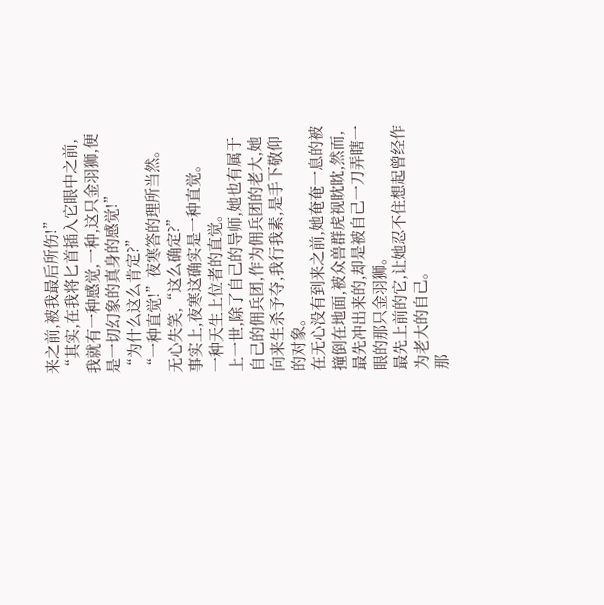来之前,被我最后所伤!”
“其实,在我将匕首插入它眼中之前,我就有一种感觉,一种,这只金羽狮,便是一切幻象的真身的感觉!”
“为什么这么肯定?”
“一种直觉!”夜寒答的理所当然。
无心失笑,“这么确定?”
事实上,夜寒这确实是一种直觉。
一种天生上位者的直觉。
上一世,除了自己的导师,她也有属于自己的佣兵团,作为佣兵团的老大,她向来生杀予夺,我行我素,是手下敬仰的对象。
在无心没有到来之前,她奄奄一息的被撞倒在地面,被众兽群虎视眈眈,然而,最先冲出来的,却是被自己一刀弄瞎一眼的那只金羽狮。
最先上前的它,让她忍不住想起曾经作为老大的自己。
那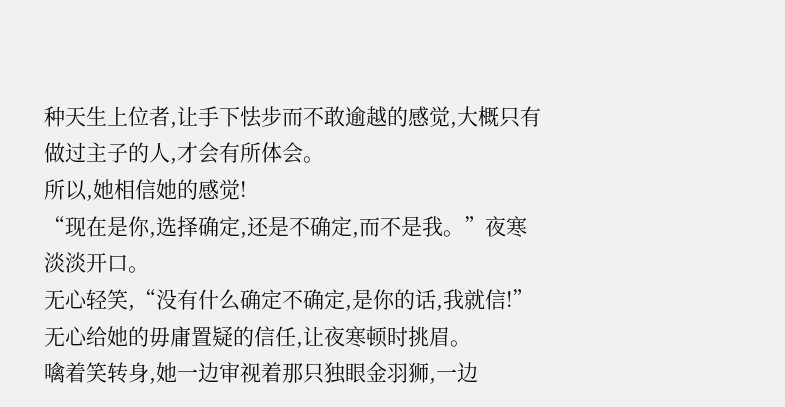种天生上位者,让手下怯步而不敢逾越的感觉,大概只有做过主子的人,才会有所体会。
所以,她相信她的感觉!
“现在是你,选择确定,还是不确定,而不是我。”夜寒淡淡开口。
无心轻笑,“没有什么确定不确定,是你的话,我就信!”
无心给她的毋庸置疑的信任,让夜寒顿时挑眉。
噙着笑转身,她一边审视着那只独眼金羽狮,一边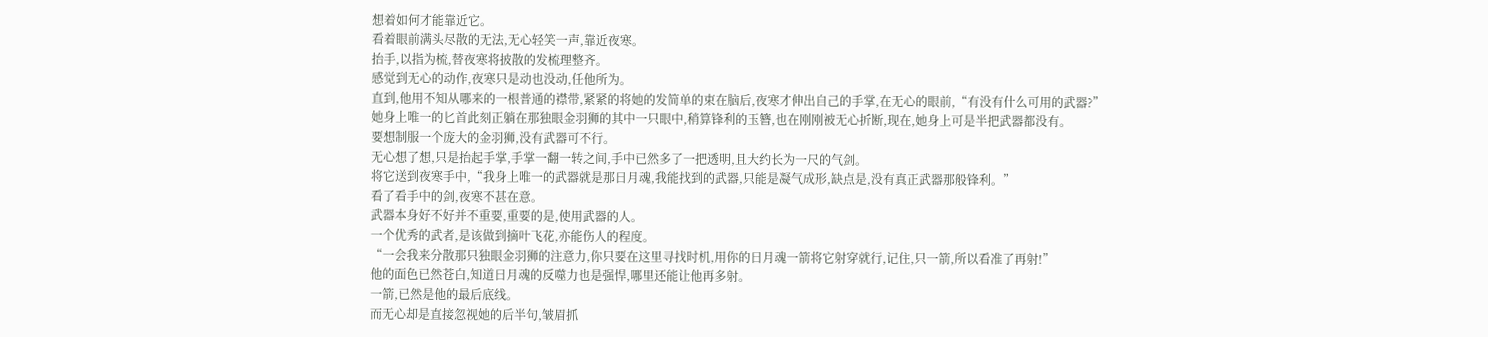想着如何才能靠近它。
看着眼前满头尽散的无法,无心轻笑一声,靠近夜寒。
抬手,以指为梳,替夜寒将披散的发梳理整齐。
感觉到无心的动作,夜寒只是动也没动,任他所为。
直到,他用不知从哪来的一根普通的襟带,紧紧的将她的发简单的束在脑后,夜寒才伸出自己的手掌,在无心的眼前,“有没有什么可用的武器?”
她身上唯一的匕首此刻正躺在那独眼金羽狮的其中一只眼中,稍算锋利的玉簪,也在刚刚被无心折断,现在,她身上可是半把武器都没有。
要想制服一个庞大的金羽狮,没有武器可不行。
无心想了想,只是抬起手掌,手掌一翻一转之间,手中已然多了一把透明,且大约长为一尺的气剑。
将它送到夜寒手中,“我身上唯一的武器就是那日月魂,我能找到的武器,只能是凝气成形,缺点是,没有真正武器那般锋利。”
看了看手中的剑,夜寒不甚在意。
武器本身好不好并不重要,重要的是,使用武器的人。
一个优秀的武者,是该做到摘叶飞花,亦能伤人的程度。
“一会我来分散那只独眼金羽狮的注意力,你只要在这里寻找时机,用你的日月魂一箭将它射穿就行,记住,只一箭,所以看准了再射!”
他的面色已然苍白,知道日月魂的反噬力也是强悍,哪里还能让他再多射。
一箭,已然是他的最后底线。
而无心却是直接忽视她的后半句,皱眉抓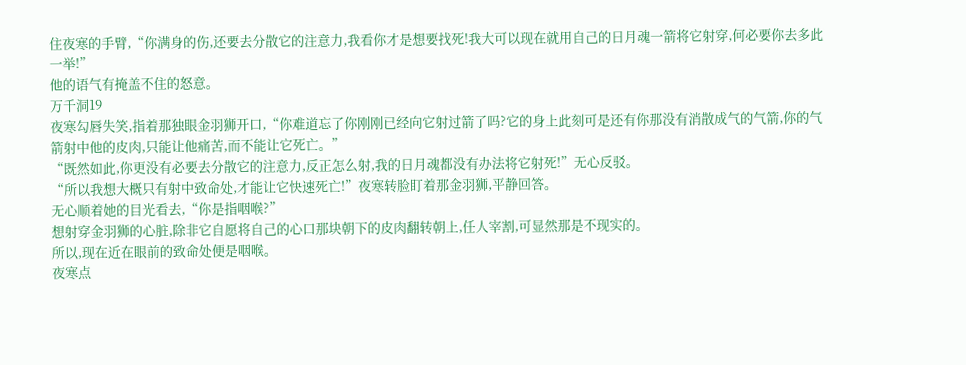住夜寒的手臂,“你满身的伤,还要去分散它的注意力,我看你才是想要找死!我大可以现在就用自己的日月魂一箭将它射穿,何必要你去多此一举!”
他的语气有掩盖不住的怒意。
万千洞19
夜寒勾唇失笑,指着那独眼金羽狮开口,“你难道忘了你刚刚已经向它射过箭了吗?它的身上此刻可是还有你那没有消散成气的气箭,你的气箭射中他的皮肉,只能让他痛苦,而不能让它死亡。”
“既然如此,你更没有必要去分散它的注意力,反正怎么射,我的日月魂都没有办法将它射死!”无心反驳。
“所以我想大概只有射中致命处,才能让它快速死亡!”夜寒转脸盯着那金羽狮,平静回答。
无心顺着她的目光看去,“你是指咽喉?”
想射穿金羽狮的心脏,除非它自愿将自己的心口那块朝下的皮肉翻转朝上,任人宰割,可显然那是不现实的。
所以,现在近在眼前的致命处便是咽喉。
夜寒点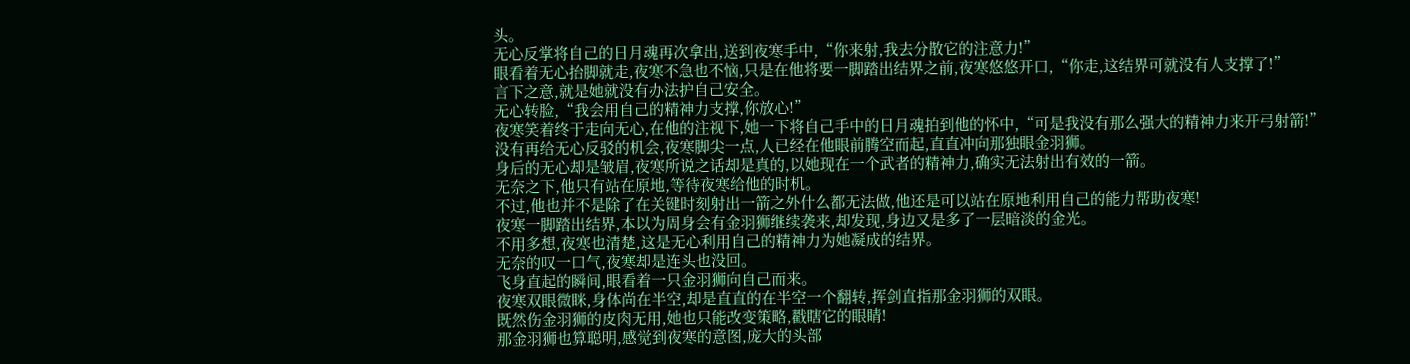头。
无心反掌将自己的日月魂再次拿出,送到夜寒手中,“你来射,我去分散它的注意力!”
眼看着无心抬脚就走,夜寒不急也不恼,只是在他将要一脚踏出结界之前,夜寒悠悠开口,“你走,这结界可就没有人支撑了!”
言下之意,就是她就没有办法护自己安全。
无心转脸,“我会用自己的精神力支撑,你放心!”
夜寒笑着终于走向无心,在他的注视下,她一下将自己手中的日月魂拍到他的怀中,“可是我没有那么强大的精神力来开弓射箭!”
没有再给无心反驳的机会,夜寒脚尖一点,人已经在他眼前腾空而起,直直冲向那独眼金羽狮。
身后的无心却是皱眉,夜寒所说之话却是真的,以她现在一个武者的精神力,确实无法射出有效的一箭。
无奈之下,他只有站在原地,等待夜寒给他的时机。
不过,他也并不是除了在关键时刻射出一箭之外什么都无法做,他还是可以站在原地利用自己的能力帮助夜寒!
夜寒一脚踏出结界,本以为周身会有金羽狮继续袭来,却发现,身边又是多了一层暗淡的金光。
不用多想,夜寒也清楚,这是无心利用自己的精神力为她凝成的结界。
无奈的叹一口气,夜寒却是连头也没回。
飞身直起的瞬间,眼看着一只金羽狮向自己而来。
夜寒双眼微眯,身体尚在半空,却是直直的在半空一个翻转,挥剑直指那金羽狮的双眼。
既然伤金羽狮的皮肉无用,她也只能改变策略,戳瞎它的眼睛!
那金羽狮也算聪明,感觉到夜寒的意图,庞大的头部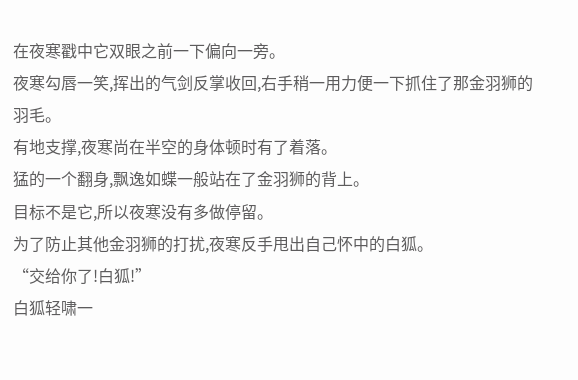在夜寒戳中它双眼之前一下偏向一旁。
夜寒勾唇一笑,挥出的气剑反掌收回,右手稍一用力便一下抓住了那金羽狮的羽毛。
有地支撑,夜寒尚在半空的身体顿时有了着落。
猛的一个翻身,飘逸如蝶一般站在了金羽狮的背上。
目标不是它,所以夜寒没有多做停留。
为了防止其他金羽狮的打扰,夜寒反手甩出自己怀中的白狐。
“交给你了!白狐!”
白狐轻啸一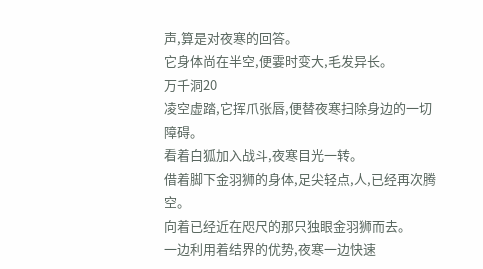声,算是对夜寒的回答。
它身体尚在半空,便霎时变大,毛发异长。
万千洞20
凌空虚踏,它挥爪张唇,便替夜寒扫除身边的一切障碍。
看着白狐加入战斗,夜寒目光一转。
借着脚下金羽狮的身体,足尖轻点,人,已经再次腾空。
向着已经近在咫尺的那只独眼金羽狮而去。
一边利用着结界的优势,夜寒一边快速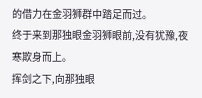的借力在金羽狮群中踏足而过。
终于来到那独眼金羽狮眼前,没有犹豫,夜寒欺身而上。
挥剑之下,向那独眼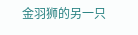金羽狮的另一只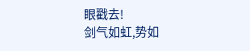眼戳去!
剑气如虹,势如